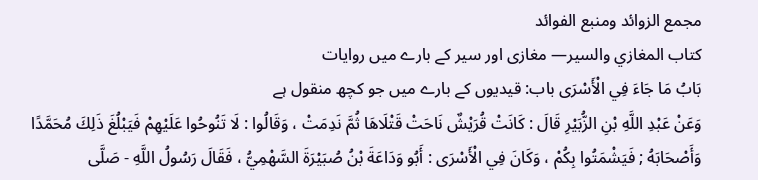مجمع الزوائد ومنبع الفوائد
كتاب المغازي والسير— مغازی اور سیر کے بارے میں روایات
بَابُ مَا جَاءَ فِي الْأَسْرَى باب: قیدیوں کے بارے میں جو کچھ منقول ہے
وَعَنْ عَبْدِ اللَّهِ بْنِ الزُّبَيْرِ قَالَ : كَانَتْ قُرَيْشٌ نَاحَتْ قَتْلَاهَا ثُمَّ نَدِمَتْ ، وَقَالُوا : لَا تَنُوحُوا عَلَيْهِمْ فَيَبْلُغَ ذَلِكَ مُحَمَّدًا وَأَصْحَابَهُ ; فَيَشْمَتُوا بِكُمْ ، وَكَانَ فِي الْأَسْرَى : أَبُو وَدَاعَةَ بْنُ صُبَيْرَةَ السَّهْمِيُّ ، فَقَالَ رَسُولُ اللَّهِ - صَلَّى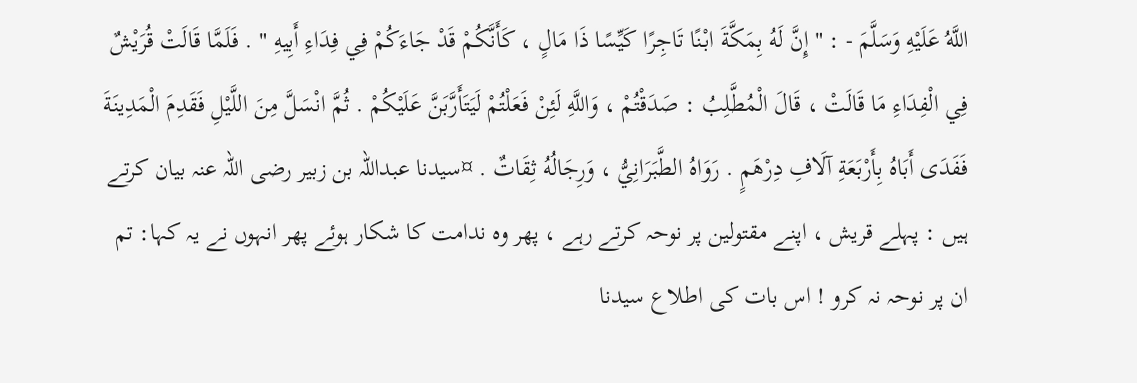اللَّهُ عَلَيْهِ وَسَلَّمَ - : " إِنَّ لَهُ بِمَكَّةَ ابْنًا تَاجِرًا كَيِّسًا ذَا مَالٍ ، كَأَنَّكُمْ قَدْ جَاءَكُمْ فِي فِدَاءِ أَبِيهِ " . فَلَمَّا قَالَتْ قُرَيْشٌ فِي الْفِدَاءِ مَا قَالَتْ ، قَالَ الْمُطَّلِبُ : صَدَقْتُمْ ، وَاللَّهِ لَئِنْ فَعَلْتُمْ لَيَتَأَرَّبَنَّ عَلَيْكُمْ . ثُمَّ انْسَلَّ مِنَ اللَّيْلِ فَقَدِمَ الْمَدِينَةَ فَفَدَى أَبَاهُ بِأَرْبَعَةِ آلَافِ دِرْهَمٍ . رَوَاهُ الطَّبَرَانِيُّ ، وَرِجَالُهُ ثِقَاتٌ . ¤سیدنا عبداللہ بن زبیر رضی اللہ عنہ بیان کرتے ہیں : پہلے قریش ، اپنے مقتولین پر نوحہ کرتے رہے ، پھر وہ ندامت کا شکار ہوئے پھر انہوں نے یہ کہا: تم ان پر نوحہ نہ کرو ! اس بات کی اطلاع سیدنا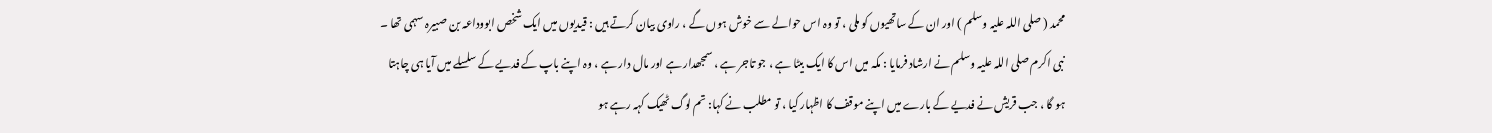محمد ( صلی اللہ علیہ وسلم ) اور ان کے ساتھیوں کو ملی ، تو وہ اس حوالے سے خوش ہوں گے ، راوی بیان کرتے ہیں : قیدیوں میں ایک شخص ابووداعہ بن صبیرہ سہمی تھا ۔ نبی اکرم صلی اللہ علیہ وسلم نے ارشاد فرمایا : مکہ میں اس کا ایک بیٹا ہے ، جو تاجر ہے ، سمجھدار ہے اور مال دار ہے ، وہ اپنے باپ کے فدیے کے سلسلے میں آیا ہی چاہتا ہو گا ، جب قریش نے فدیے کے بارے میں اپنے موقف کا اظہار کیا ، تو مطلب نے کہا: تم لوگ ٹھیک کہہ رہے ہو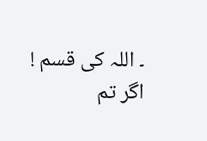۔ اللہ کی قسم ! اگر تم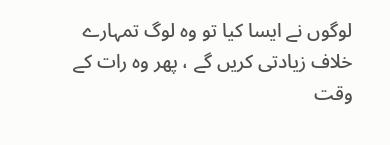لوگوں نے ایسا کیا تو وہ لوگ تمہارے خلاف زیادتی کریں گے ، پھر وہ رات کے وقت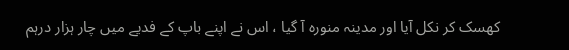کھسک کر نکل آیا اور مدینہ منورہ آ گیا ، اس نے اپنے باپ کے فدیے میں چار ہزار درہم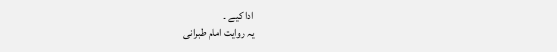ادا کیے ۔
یہ روایت امام طبرانی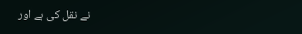نے نقل کی ہے اور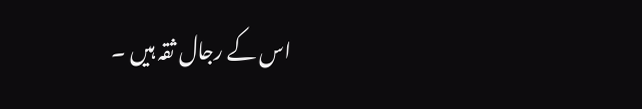اس کے رجال ثقہ ہیں ۔